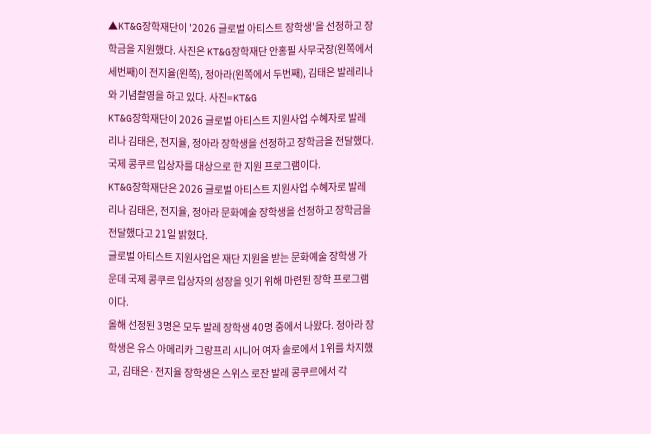▲KT&G장학재단이 '2026 글로벌 아티스트 장학생'을 선정하고 장학금을 지원했다. 사진은 KT&G장학재단 안홍필 사무국장(왼쪽에서 세번째)이 전지율(왼쪽), 정아라(왼쪽에서 두번째), 김태은 발레리나와 기념촬영을 하고 있다. 사진=KT&G
KT&G장학재단이 2026 글로벌 아티스트 지원사업 수혜자로 발레리나 김태은, 전지율, 정아라 장학생을 선정하고 장학금을 전달했다. 국제 콩쿠르 입상자를 대상으로 한 지원 프로그램이다.
KT&G장학재단은 2026 글로벌 아티스트 지원사업 수혜자로 발레리나 김태은, 전지율, 정아라 문화예술 장학생을 선정하고 장학금을 전달했다고 21일 밝혔다.
글로벌 아티스트 지원사업은 재단 지원을 받는 문화예술 장학생 가운데 국제 콩쿠르 입상자의 성장을 잇기 위해 마련된 장학 프로그램이다.
올해 선정된 3명은 모두 발레 장학생 40명 중에서 나왔다. 정아라 장학생은 유스 아메리카 그랑프리 시니어 여자 솔로에서 1위를 차지했고, 김태은·전지율 장학생은 스위스 로잔 발레 콩쿠르에서 각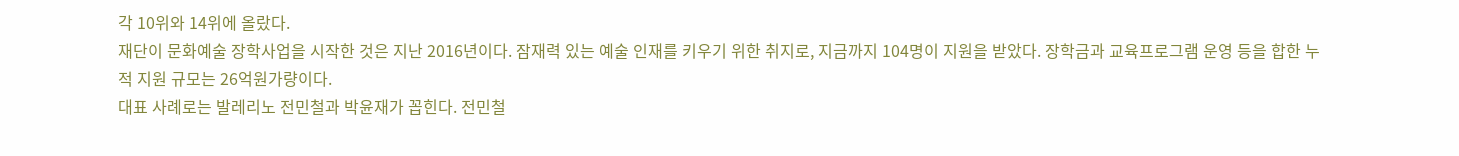각 10위와 14위에 올랐다.
재단이 문화예술 장학사업을 시작한 것은 지난 2016년이다. 잠재력 있는 예술 인재를 키우기 위한 취지로, 지금까지 104명이 지원을 받았다. 장학금과 교육프로그램 운영 등을 합한 누적 지원 규모는 26억원가량이다.
대표 사례로는 발레리노 전민철과 박윤재가 꼽힌다. 전민철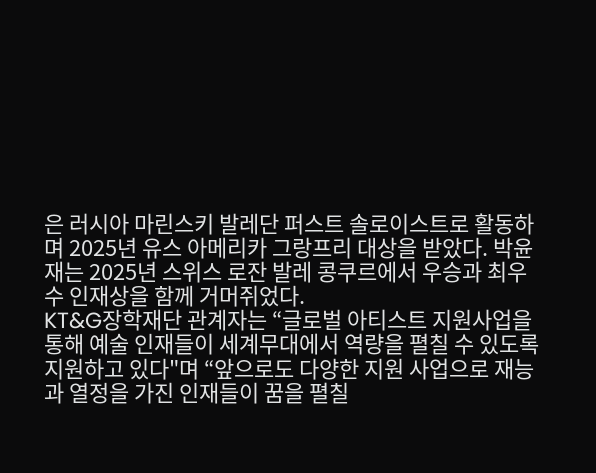은 러시아 마린스키 발레단 퍼스트 솔로이스트로 활동하며 2025년 유스 아메리카 그랑프리 대상을 받았다. 박윤재는 2025년 스위스 로잔 발레 콩쿠르에서 우승과 최우수 인재상을 함께 거머쥐었다.
KT&G장학재단 관계자는 “글로벌 아티스트 지원사업을 통해 예술 인재들이 세계무대에서 역량을 펼칠 수 있도록 지원하고 있다"며 “앞으로도 다양한 지원 사업으로 재능과 열정을 가진 인재들이 꿈을 펼칠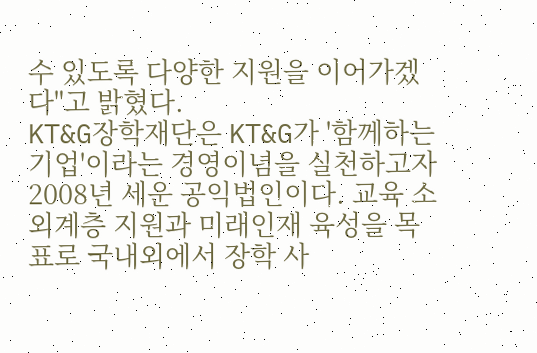수 있도록 다양한 지원을 이어가겠다"고 밝혔다.
KT&G장학재단은 KT&G가 '함께하는 기업'이라는 경영이념을 실천하고자 2008년 세운 공익법인이다. 교육 소외계층 지원과 미래인재 육성을 목표로 국내외에서 장학 사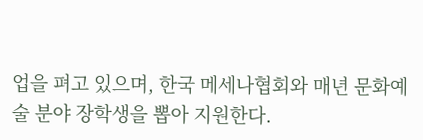업을 펴고 있으며, 한국 메세나협회와 매년 문화예술 분야 장학생을 뽑아 지원한다.